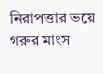নিরাপত্তার ভয়ে গরুর মাংস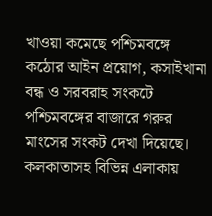খাওয়া কমেছে পশ্চিমবঙ্গে
কঠোর আইন প্রয়োগ, কসাইখানা বন্ধ ও সরবরাহ সংকটে পশ্চিমবঙ্গের বাজারে গরুর মাংসের সংকট দেখা দিয়েছে। কলকাতাসহ বিভিন্ন এলাকায়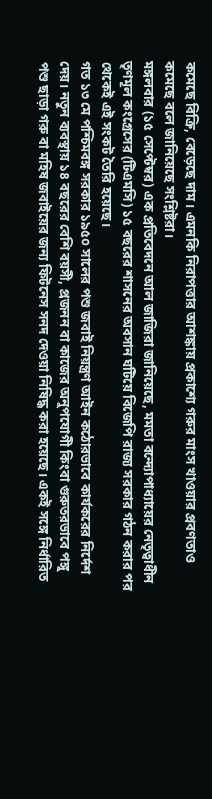কমেছে বিক্রি, বেড়েছে দাম। এমনকি নিরাপত্তার আশঙ্কায় প্রকাশ্যে গরুর মাংস খাওয়ার প্রবণতাও কমেছে বলে জানিয়েছে সংশ্লিষ্টরা।
মঙ্গলবার (১৫ সেপ্টেম্বর) এক প্রতিবেদনে আল জাজিরা জানিয়েছে, মমতা বন্দ্যোপাধ্যায়ের নেতৃত্বাধীন তৃণমূল কংগ্রেসের (টিএমসি) ১৫ বছরের শাসনের অবসান ঘটিয়ে বিজেপি রাজ্য সরকার গঠন করার পর থেকেই এই সংকট তৈরি হয়েছে।
গত ১৩ মে পশ্চিমবঙ্গ সরকার ১৯৫০ সালের পশু জবাই নিয়ন্ত্রণ আইন কঠোরভাবে কার্যকরের নির্দেশ দেয়। নতুন ব্যবস্থায় ১৪ বছরের বেশি বয়সী, প্রজনন বা কাজের অনুপযোগী কিংবা গুরুতরভাবে পঙ্গু পশু ছাড়া গরু বা মহিষ জবাইয়ের জন্য ফিটনেস সনদ দেওয়া নিষিদ্ধ করা হয়েছে। একই সঙ্গে নির্ধারিত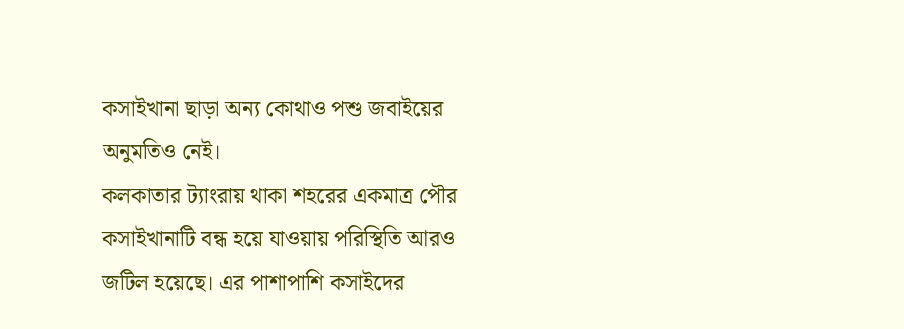কসাইখানা ছাড়া অন্য কোথাও পশু জবাইয়ের অনুমতিও নেই।
কলকাতার ট্যাংরায় থাকা শহরের একমাত্র পৌর কসাইখানাটি বন্ধ হয়ে যাওয়ায় পরিস্থিতি আরও জটিল হয়েছে। এর পাশাপাশি কসাইদের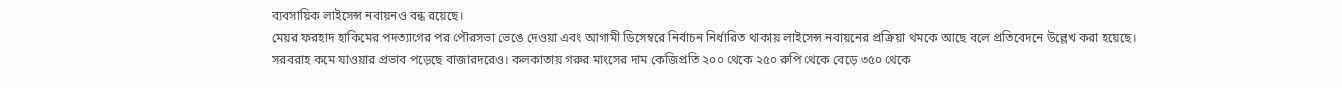ব্যবসায়িক লাইসেন্স নবায়নও বন্ধ রয়েছে।
মেয়র ফরহাদ হাকিমের পদত্যাগের পর পৌরসভা ভেঙে দেওয়া এবং আগামী ডিসেম্বরে নির্বাচন নির্ধারিত থাকায় লাইসেন্স নবায়নের প্রক্রিয়া থমকে আছে বলে প্রতিবেদনে উল্লেখ করা হয়েছে।
সরবরাহ কমে যাওয়ার প্রভাব পড়েছে বাজারদরেও। কলকাতায় গরুর মাংসের দাম কেজিপ্রতি ২০০ থেকে ২৫০ রুপি থেকে বেড়ে ৩৫০ থেকে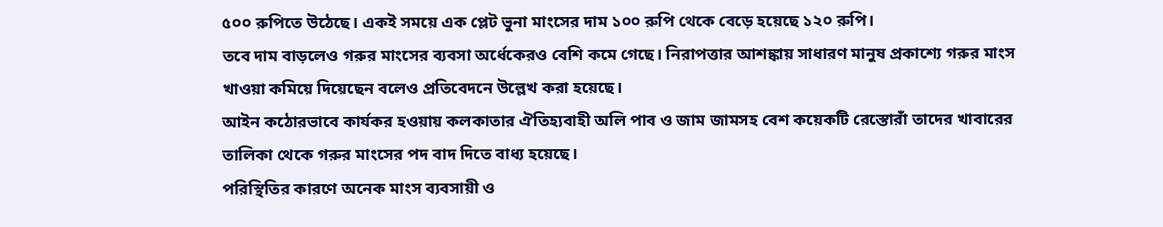৫০০ রুপিতে উঠেছে। একই সময়ে এক প্লেট ভুনা মাংসের দাম ১০০ রুপি থেকে বেড়ে হয়েছে ১২০ রুপি।
তবে দাম বাড়লেও গরুর মাংসের ব্যবসা অর্ধেকেরও বেশি কমে গেছে। নিরাপত্তার আশঙ্কায় সাধারণ মানুষ প্রকাশ্যে গরুর মাংস খাওয়া কমিয়ে দিয়েছেন বলেও প্রতিবেদনে উল্লেখ করা হয়েছে।
আইন কঠোরভাবে কার্যকর হওয়ায় কলকাতার ঐতিহ্যবাহী অলি পাব ও জাম জামসহ বেশ কয়েকটি রেস্তোরাঁ তাদের খাবারের তালিকা থেকে গরুর মাংসের পদ বাদ দিতে বাধ্য হয়েছে।
পরিস্থিতির কারণে অনেক মাংস ব্যবসায়ী ও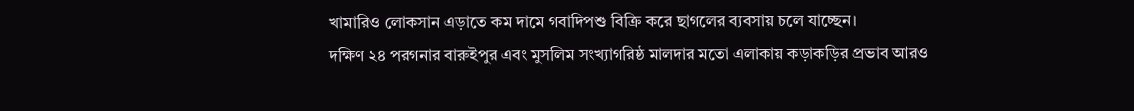খামারিও লোকসান এড়াতে কম দামে গবাদিপশু বিক্রি করে ছাগলের ব্যবসায় চলে যাচ্ছেন।
দক্ষিণ ২৪ পরগনার বারুইপুর এবং মুসলিম সংখ্যাগরিষ্ঠ মালদার মতো এলাকায় কড়াকড়ির প্রভাব আরও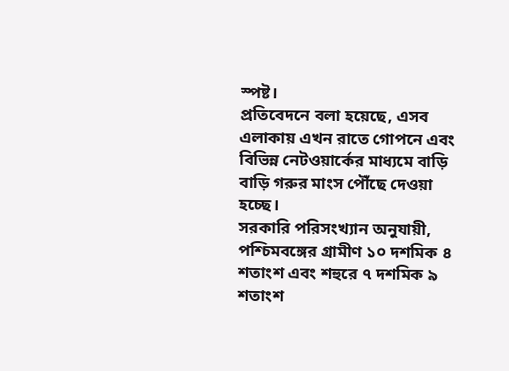স্পষ্ট।
প্রতিবেদনে বলা হয়েছে, এসব এলাকায় এখন রাতে গোপনে এবং বিভিন্ন নেটওয়ার্কের মাধ্যমে বাড়ি বাড়ি গরুর মাংস পৌঁছে দেওয়া হচ্ছে।
সরকারি পরিসংখ্যান অনুযায়ী, পশ্চিমবঙ্গের গ্রামীণ ১০ দশমিক ৪ শতাংশ এবং শহুরে ৭ দশমিক ৯ শতাংশ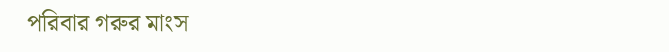পরিবার গরুর মাংস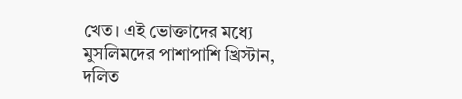খেত। এই ভোক্তাদের মধ্যে মুসলিমদের পাশাপাশি খ্রিস্টান, দলিত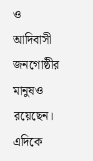ও আদিবাসী জনগোষ্ঠীর মানুষও রয়েছেন।
এদিকে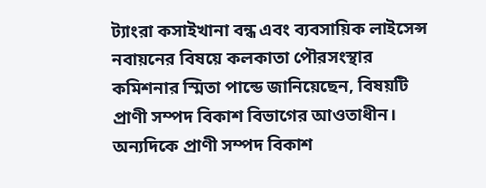ট্যাংরা কসাইখানা বন্ধ এবং ব্যবসায়িক লাইসেন্স নবায়নের বিষয়ে কলকাতা পৌরসংস্থার কমিশনার স্মিতা পান্ডে জানিয়েছেন, বিষয়টি প্রাণী সম্পদ বিকাশ বিভাগের আওতাধীন।
অন্যদিকে প্রাণী সম্পদ বিকাশ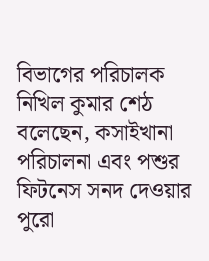বিভাগের পরিচালক নিখিল কুমার শেঠ বলেছেন, কসাইখানা পরিচালনা এবং পশুর ফিটনেস সনদ দেওয়ার পুরো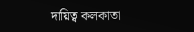দায়িত্ব কলকাতা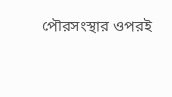পৌরসংস্থার ওপরই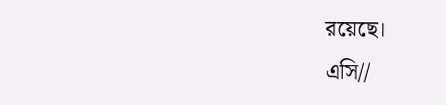রয়েছে।
এসি//